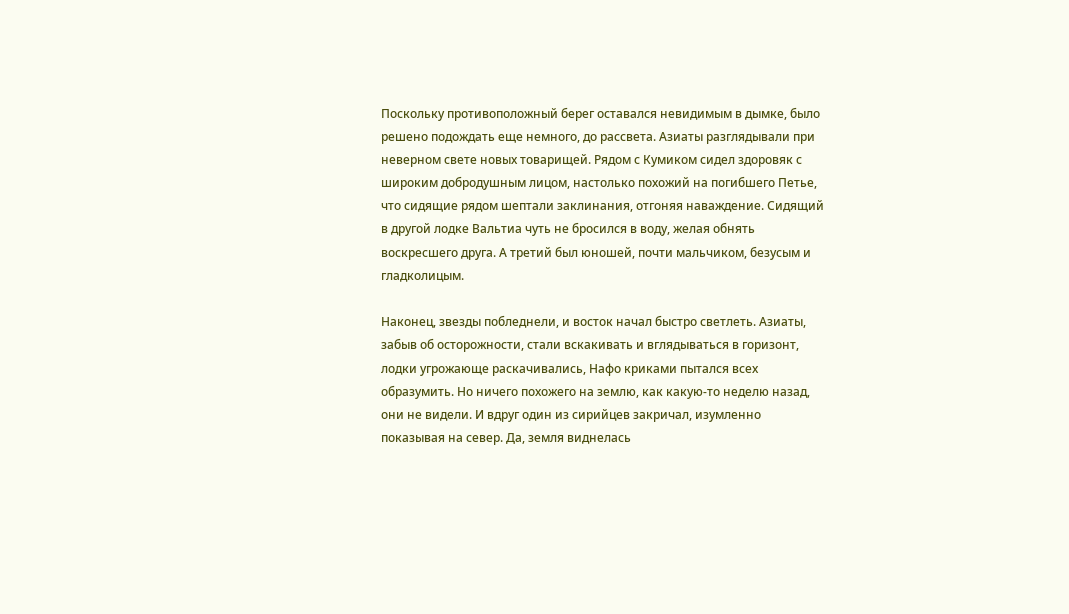Поскольку противоположный берег оставался невидимым в дымке, было решено подождать еще немного, до рассвета. Азиаты разглядывали при неверном свете новых товарищей. Рядом с Кумиком сидел здоровяк с широким добродушным лицом, настолько похожий на погибшего Петье, что сидящие рядом шептали заклинания, отгоняя наваждение. Сидящий в другой лодке Вальтиа чуть не бросился в воду, желая обнять воскресшего друга. А третий был юношей, почти мальчиком, безусым и гладколицым.

Наконец, звезды побледнели, и восток начал быстро светлеть. Азиаты, забыв об осторожности, стали вскакивать и вглядываться в горизонт, лодки угрожающе раскачивались, Нафо криками пытался всех образумить. Но ничего похожего на землю, как какую-то неделю назад, они не видели. И вдруг один из сирийцев закричал, изумленно показывая на север. Да, земля виднелась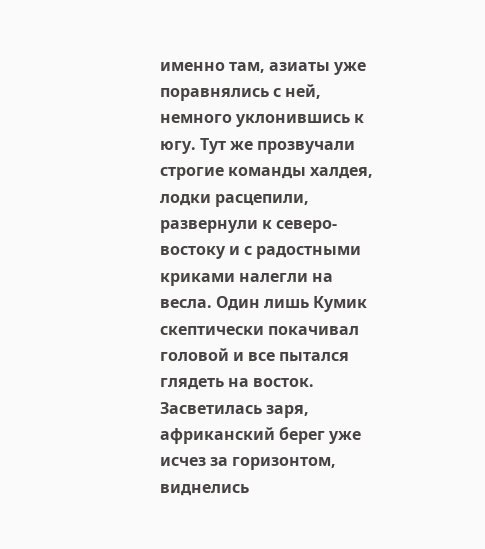именно там, азиаты уже поравнялись с ней, немного уклонившись к югу. Тут же прозвучали строгие команды халдея, лодки расцепили, развернули к северо-востоку и с радостными криками налегли на весла. Один лишь Кумик скептически покачивал головой и все пытался глядеть на восток. Засветилась заря, африканский берег уже исчез за горизонтом, виднелись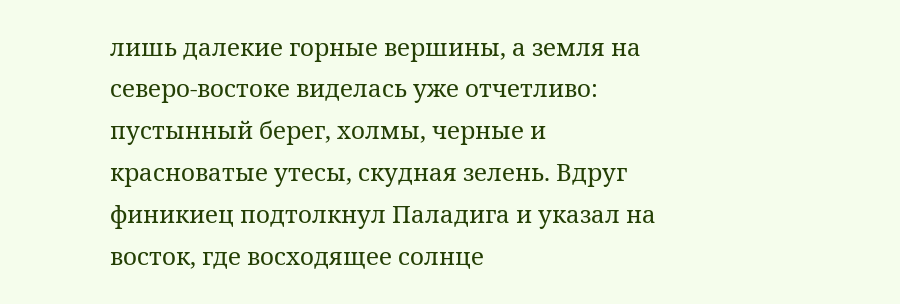лишь далекие горные вершины, а земля на северо-востоке виделась уже отчетливо: пустынный берег, холмы, черные и красноватые утесы, скудная зелень. Вдруг финикиец подтолкнул Паладига и указал на восток, где восходящее солнце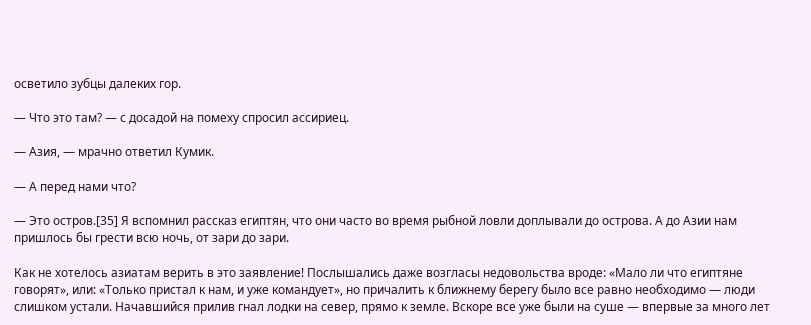осветило зубцы далеких гор.

— Что это там? — с досадой на помеху спросил ассириец.

— Азия, — мрачно ответил Кумик.

— А перед нами что?

— Это остров.[35] Я вспомнил рассказ египтян, что они часто во время рыбной ловли доплывали до острова. А до Азии нам пришлось бы грести всю ночь, от зари до зари.

Как не хотелось азиатам верить в это заявление! Послышались даже возгласы недовольства вроде: «Мало ли что египтяне говорят», или: «Только пристал к нам, и уже командует», но причалить к ближнему берегу было все равно необходимо — люди слишком устали. Начавшийся прилив гнал лодки на север, прямо к земле. Вскоре все уже были на суше — впервые за много лет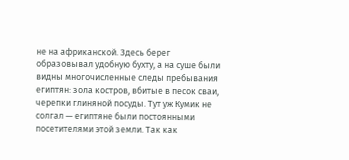не на африканской. Здесь берег образовывал удобную бухту, а на суше были видны многочисленные следы пребывания египтян: зола костров, вбитые в песок сваи, черепки глиняной посуды. Тут уж Кумик не солгал — египтяне были постоянными посетителями этой земли. Так как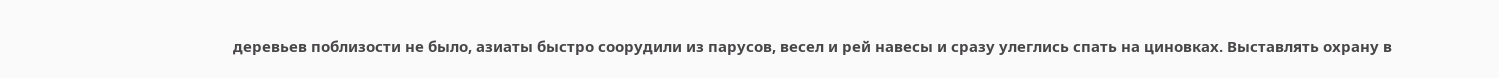деревьев поблизости не было, азиаты быстро соорудили из парусов, весел и рей навесы и сразу улеглись спать на циновках. Выставлять охрану в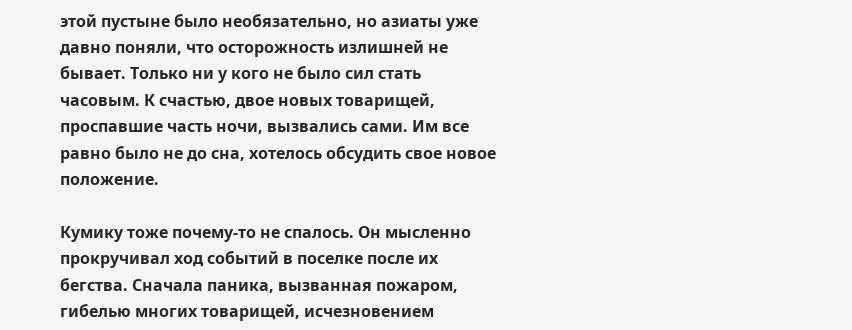этой пустыне было необязательно, но азиаты уже давно поняли, что осторожность излишней не бывает. Только ни у кого не было сил стать часовым. К счастью, двое новых товарищей, проспавшие часть ночи, вызвались сами. Им все равно было не до сна, хотелось обсудить свое новое положение.

Кумику тоже почему-то не спалось. Он мысленно прокручивал ход событий в поселке после их бегства. Сначала паника, вызванная пожаром, гибелью многих товарищей, исчезновением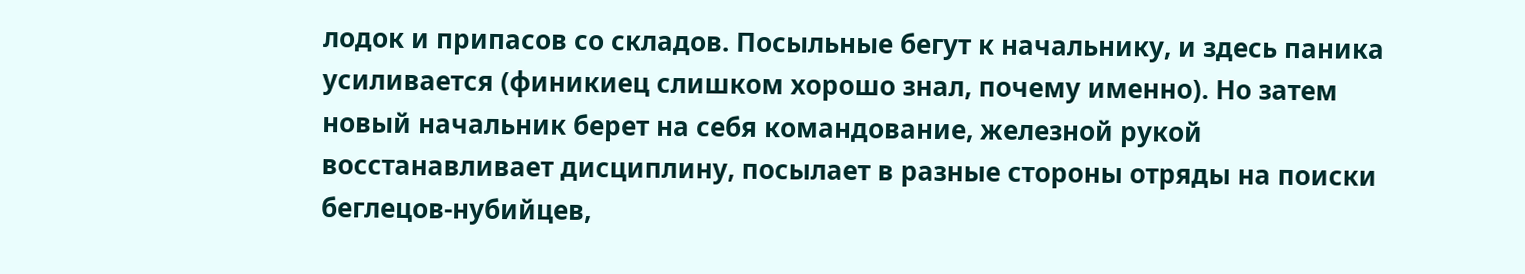лодок и припасов со складов. Посыльные бегут к начальнику, и здесь паника усиливается (финикиец слишком хорошо знал, почему именно). Но затем новый начальник берет на себя командование, железной рукой восстанавливает дисциплину, посылает в разные стороны отряды на поиски беглецов-нубийцев,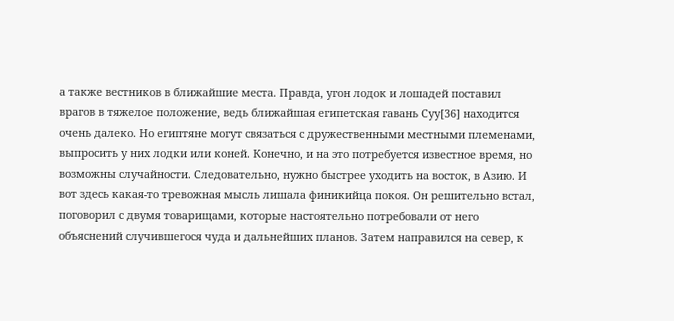а также вестников в ближайшие места. Правда, угон лодок и лошадей поставил врагов в тяжелое положение, ведь ближайшая египетская гавань Суу[36] находится очень далеко. Но египтяне могут связаться с дружественными местными племенами, выпросить у них лодки или коней. Конечно, и на это потребуется известное время, но возможны случайности. Следовательно, нужно быстрее уходить на восток, в Азию. И вот здесь какая-то тревожная мысль лишала финикийца покоя. Он решительно встал, поговорил с двумя товарищами, которые настоятельно потребовали от него объяснений случившегося чуда и дальнейших планов. Затем направился на север, к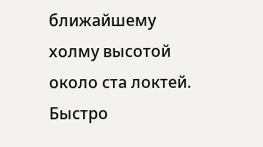ближайшему холму высотой около ста локтей. Быстро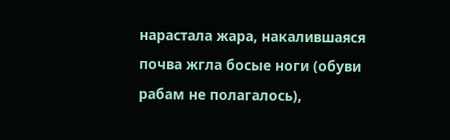нарастала жара, накалившаяся почва жгла босые ноги (обуви рабам не полагалось),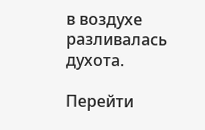в воздухе разливалась духота.

Перейти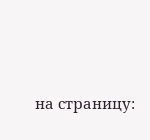на страницу: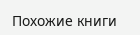Похожие книги